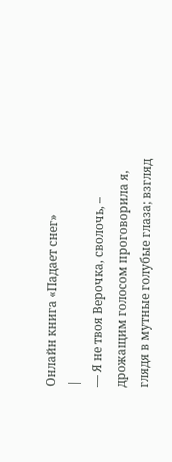Онлайн книга «Падает снег»
|
— Я не твоя Верочка, сволочь, – дрожащим голосом проговорила я, глядя в мутные голубые глаза; взгляд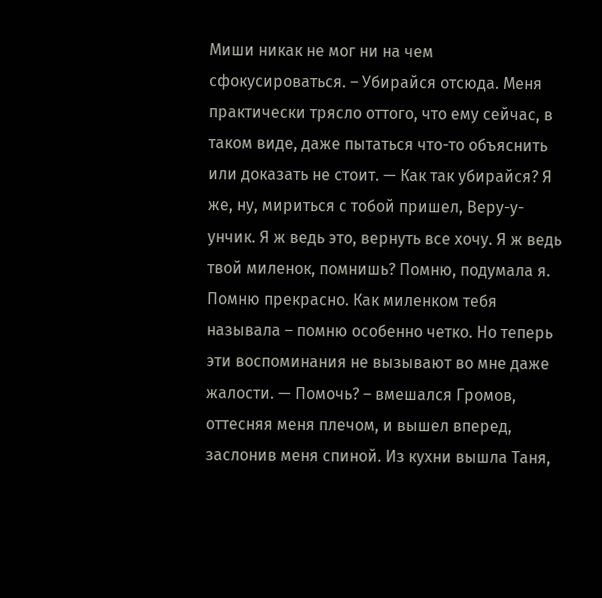Миши никак не мог ни на чем сфокусироваться. – Убирайся отсюда. Меня практически трясло оттого, что ему сейчас, в таком виде, даже пытаться что-то объяснить или доказать не стоит. — Как так убирайся? Я же, ну, мириться с тобой пришел, Веру-у-унчик. Я ж ведь это, вернуть все хочу. Я ж ведь твой миленок, помнишь? Помню, подумала я. Помню прекрасно. Как миленком тебя называла – помню особенно четко. Но теперь эти воспоминания не вызывают во мне даже жалости. — Помочь? – вмешался Громов, оттесняя меня плечом, и вышел вперед, заслонив меня спиной. Из кухни вышла Таня,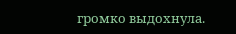громко выдохнула.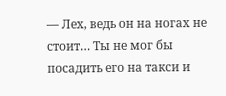— Лех, ведь он на ногах не стоит… Ты не мог бы посадить его на такси и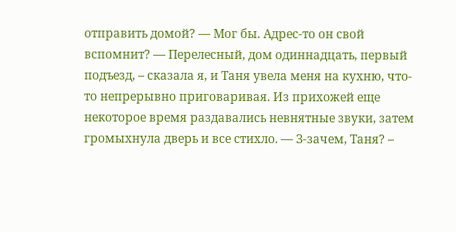отправить домой? — Мог бы. Адрес-то он свой вспомнит? — Перелесный, дом одиннадцать, первый подъезд, – сказала я, и Таня увела меня на кухню, что-то непрерывно приговаривая. Из прихожей еще некоторое время раздавались невнятные звуки, затем громыхнула дверь и все стихло. — З-зачем, Таня? –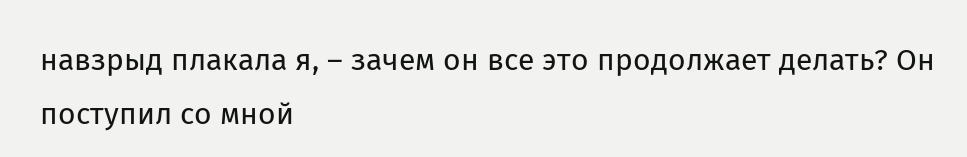навзрыд плакала я, – зачем он все это продолжает делать? Он поступил со мной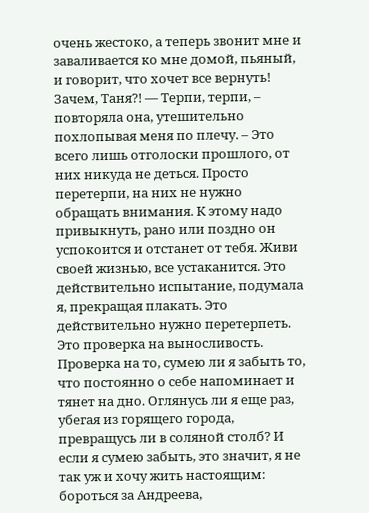очень жестоко, а теперь звонит мне и заваливается ко мне домой, пьяный, и говорит, что хочет все вернуть! Зачем, Таня?! — Терпи, терпи, – повторяла она, утешительно похлопывая меня по плечу. – Это всего лишь отголоски прошлого, от них никуда не деться. Просто перетерпи, на них не нужно обращать внимания. К этому надо привыкнуть, рано или поздно он успокоится и отстанет от тебя. Живи своей жизнью, все устаканится. Это действительно испытание, подумала я, прекращая плакать. Это действительно нужно перетерпеть. Это проверка на выносливость. Проверка на то, сумею ли я забыть то, что постоянно о себе напоминает и тянет на дно. Оглянусь ли я еще раз, убегая из горящего города, превращусь ли в соляной столб? И если я сумею забыть, это значит, я не так уж и хочу жить настоящим: бороться за Андреева,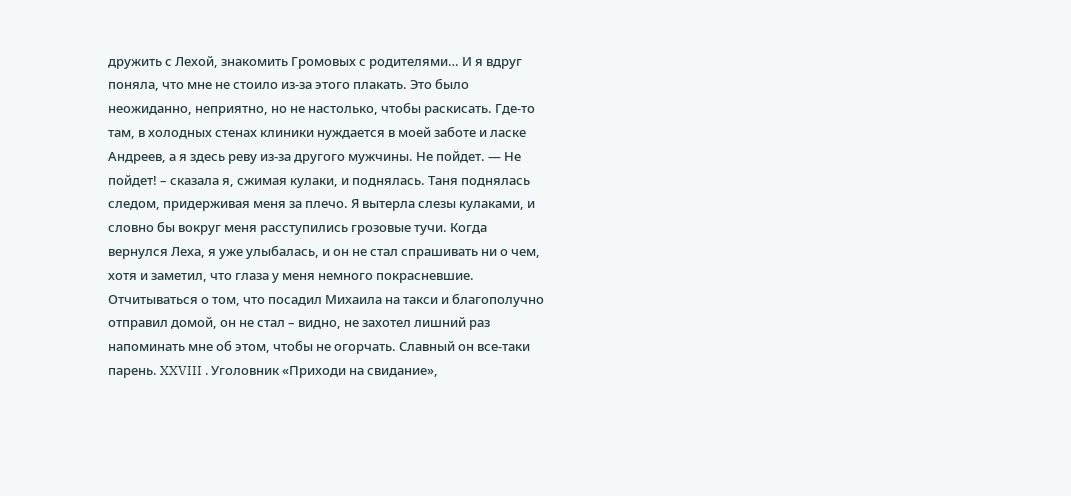дружить с Лехой, знакомить Громовых с родителями… И я вдруг поняла, что мне не стоило из-за этого плакать. Это было неожиданно, неприятно, но не настолько, чтобы раскисать. Где-то там, в холодных стенах клиники нуждается в моей заботе и ласке Андреев, а я здесь реву из-за другого мужчины. Не пойдет. — Не пойдет! – сказала я, сжимая кулаки, и поднялась. Таня поднялась следом, придерживая меня за плечо. Я вытерла слезы кулаками, и словно бы вокруг меня расступились грозовые тучи. Когда вернулся Леха, я уже улыбалась, и он не стал спрашивать ни о чем, хотя и заметил, что глаза у меня немного покрасневшие. Отчитываться о том, что посадил Михаила на такси и благополучно отправил домой, он не стал – видно, не захотел лишний раз напоминать мне об этом, чтобы не огорчать. Славный он все-таки парень. XXVIII . Уголовник «Приходи на свидание»,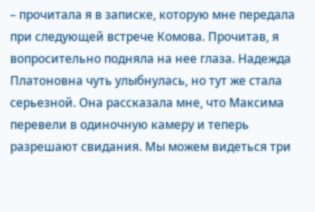– прочитала я в записке, которую мне передала при следующей встрече Комова. Прочитав, я вопросительно подняла на нее глаза. Надежда Платоновна чуть улыбнулась, но тут же стала серьезной. Она рассказала мне, что Максима перевели в одиночную камеру и теперь разрешают свидания. Мы можем видеться три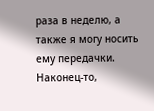раза в неделю, а также я могу носить ему передачки. Наконец-то,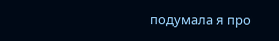подумала я про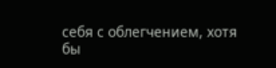себя с облегчением, хотя бы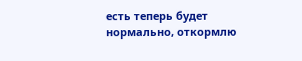есть теперь будет нормально, откормлю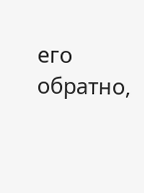его обратно,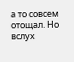а то совсем отощал. Но вслух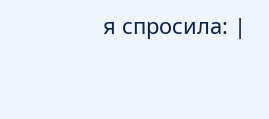я спросила: |